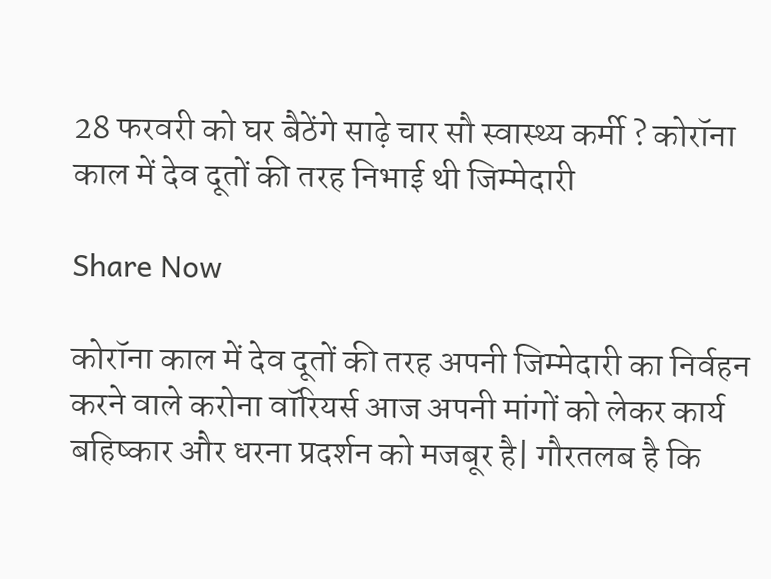28 फरवरी को घर बैठेंगे साढ़े चार सौ स्वास्थ्य कर्मी ? कोरॉना काल में देव दूतों की तरह निभाई थी जिम्मेदारी

Share Now

कोरॉना काल में देव दूतों की तरह अपनी जिम्मेदारी का निर्वहन करने वाले करोना वॉरियर्स आज अपनी मांगों को लेकर कार्य बहिष्कार और धरना प्रदर्शन को मजबूर है| गौरतलब है कि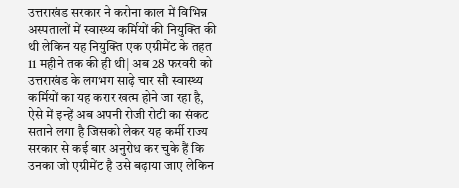उत्तराखंड सरकार ने करोना काल में विभिन्न अस्पतालों में स्वास्थ्य कर्मियों की नियुक्ति की थी लेकिन यह नियुक्ति एक एग्रीमेंट के तहत 11 महीने तक की ही थी| अब 28 फरवरी को उत्तराखंड के लगभग साढ़े चार सौ स्वास्थ्य कर्मियों का यह करार खत्म होने जा रहा है, ऐसे में इन्हें अब अपनी रोजी रोटी का संकट सताने लगा है जिसको लेकर यह कर्मी राज्य सरकार से कई बार अनुरोध कर चुके हैं कि उनका जो एग्रीमेंट है उसे बढ़ाया जाए लेकिन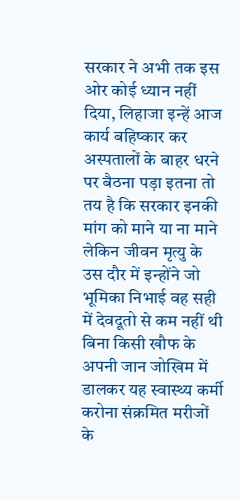सरकार ने अभी तक इस ओर कोई ध्यान नहीं दिया, लिहाजा इन्हें आज कार्य बहिष्कार कर अस्पतालों के बाहर धरने पर बैठना पड़ा इतना तो तय है कि सरकार इनकी मांग को माने या ना माने लेकिन जीवन मृत्यु के उस दौर में इन्होंने जो भूमिका निभाई वह सही में देवदूतो से कम नहीं थी बिना किसी खौफ के अपनी जान जोखिम में डालकर यह स्वास्थ्य कर्मी करोना संक्रमित मरीजों के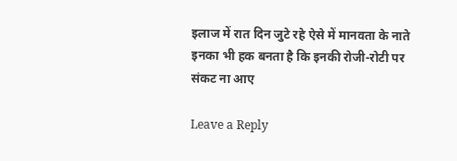इलाज में रात दिन जुटे रहे ऐसे में मानवता के नाते इनका भी हक बनता है कि इनकी रोजी-रोटी पर संकट ना आए

Leave a Reply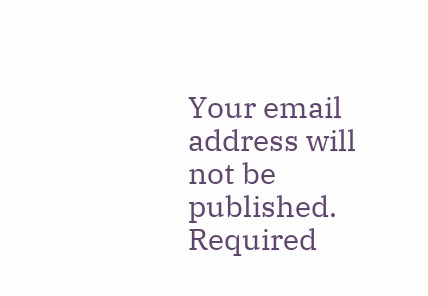Your email address will not be published. Required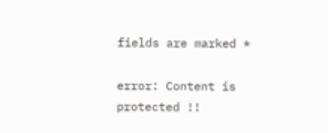fields are marked *

error: Content is protected !!